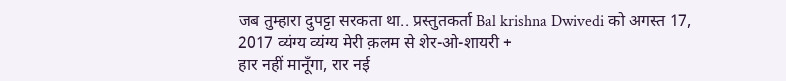जब तुम्हारा दुपट्टा सरकता था.. प्रस्तुतकर्ता Bal krishna Dwivedi को अगस्त 17, 2017 व्यंग्य व्यंग्य मेरी क़लम से शेर-ओ-शायरी +
हार नहीं मानूँगा, रार नई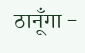ठानूँगा -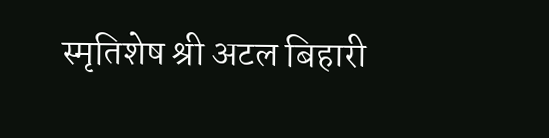स्मृतिशेष श्री अटल बिहारी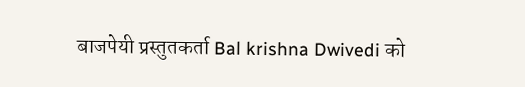बाजपेयी प्रस्तुतकर्ता Bal krishna Dwivedi को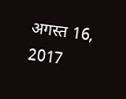अगस्त 16, 2017